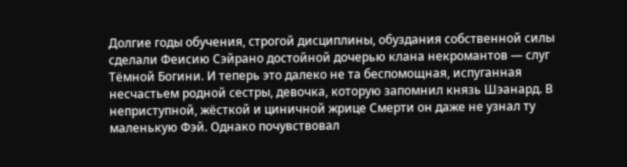Долгие годы обучения, строгой дисциплины, обуздания собственной силы сделали Феисию Сэйрано достойной дочерью клана некромантов — слуг Тёмной Богини. И теперь это далеко не та беспомощная, испуганная несчастьем родной сестры, девочка, которую запомнил князь Шэанард. В неприступной, жёсткой и циничной жрице Смерти он даже не узнал ту маленькую Фэй. Однако почувствовал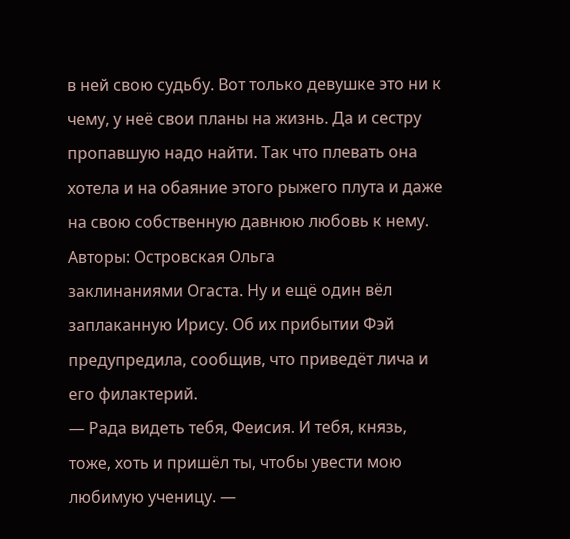в ней свою судьбу. Вот только девушке это ни к чему, у неё свои планы на жизнь. Да и сестру пропавшую надо найти. Так что плевать она хотела и на обаяние этого рыжего плута и даже на свою собственную давнюю любовь к нему.
Авторы: Островская Ольга
заклинаниями Огаста. Ну и ещё один вёл заплаканную Ирису. Об их прибытии Фэй предупредила, сообщив, что приведёт лича и его филактерий.
— Рада видеть тебя, Феисия. И тебя, князь, тоже, хоть и пришёл ты, чтобы увести мою любимую ученицу. —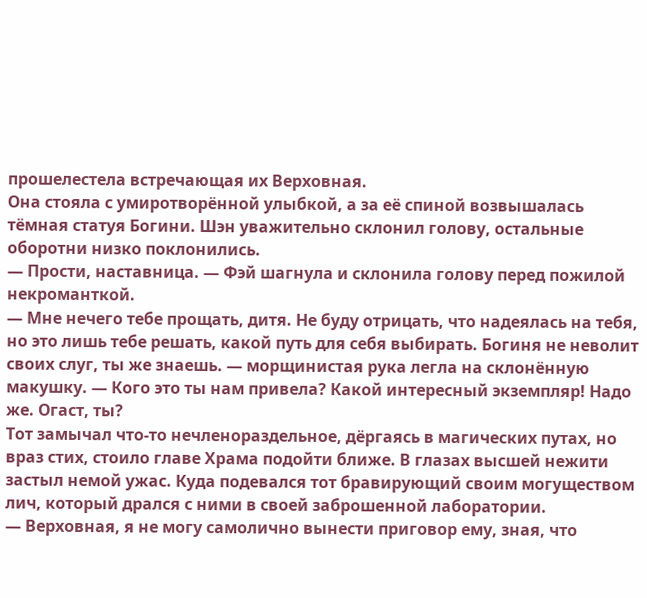прошелестела встречающая их Верховная.
Она стояла с умиротворённой улыбкой, а за её спиной возвышалась тёмная статуя Богини. Шэн уважительно склонил голову, остальные оборотни низко поклонились.
— Прости, наставница. — Фэй шагнула и склонила голову перед пожилой некроманткой.
— Мне нечего тебе прощать, дитя. Не буду отрицать, что надеялась на тебя, но это лишь тебе решать, какой путь для себя выбирать. Богиня не неволит своих слуг, ты же знаешь. — морщинистая рука легла на склонённую макушку. — Кого это ты нам привела? Какой интересный экземпляр! Надо же. Огаст, ты?
Тот замычал что-то нечленораздельное, дёргаясь в магических путах, но враз стих, стоило главе Храма подойти ближе. В глазах высшей нежити застыл немой ужас. Куда подевался тот бравирующий своим могуществом лич, который дрался с ними в своей заброшенной лаборатории.
— Верховная, я не могу самолично вынести приговор ему, зная, что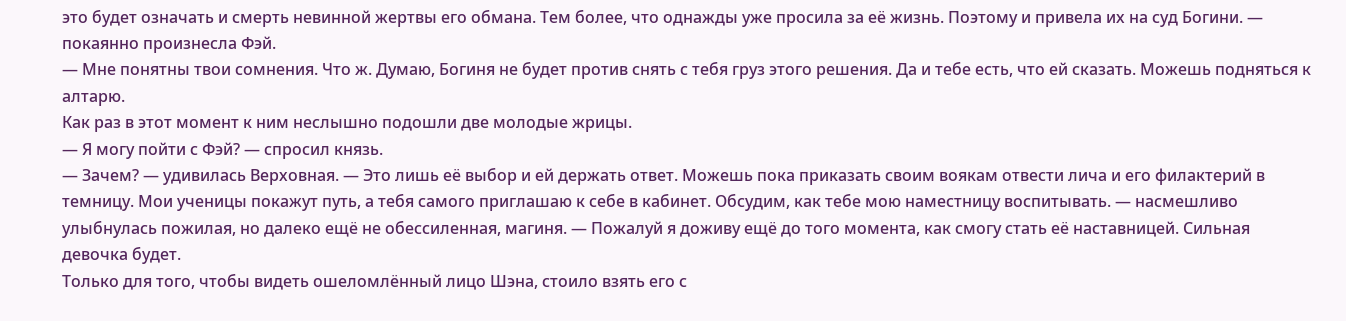это будет означать и смерть невинной жертвы его обмана. Тем более, что однажды уже просила за её жизнь. Поэтому и привела их на суд Богини. — покаянно произнесла Фэй.
— Мне понятны твои сомнения. Что ж. Думаю, Богиня не будет против снять с тебя груз этого решения. Да и тебе есть, что ей сказать. Можешь подняться к алтарю.
Как раз в этот момент к ним неслышно подошли две молодые жрицы.
— Я могу пойти с Фэй? — спросил князь.
— Зачем? — удивилась Верховная. — Это лишь её выбор и ей держать ответ. Можешь пока приказать своим воякам отвести лича и его филактерий в темницу. Мои ученицы покажут путь, а тебя самого приглашаю к себе в кабинет. Обсудим, как тебе мою наместницу воспитывать. — насмешливо улыбнулась пожилая, но далеко ещё не обессиленная, магиня. — Пожалуй я доживу ещё до того момента, как смогу стать её наставницей. Сильная девочка будет.
Только для того, чтобы видеть ошеломлённый лицо Шэна, стоило взять его с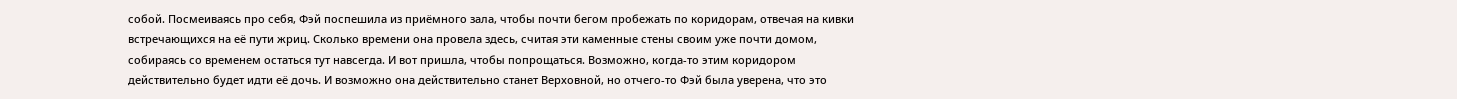собой. Посмеиваясь про себя, Фэй поспешила из приёмного зала, чтобы почти бегом пробежать по коридорам, отвечая на кивки встречающихся на её пути жриц. Сколько времени она провела здесь, считая эти каменные стены своим уже почти домом, собираясь со временем остаться тут навсегда. И вот пришла, чтобы попрощаться. Возможно, когда-то этим коридором действительно будет идти её дочь. И возможно она действительно станет Верховной, но отчего-то Фэй была уверена, что это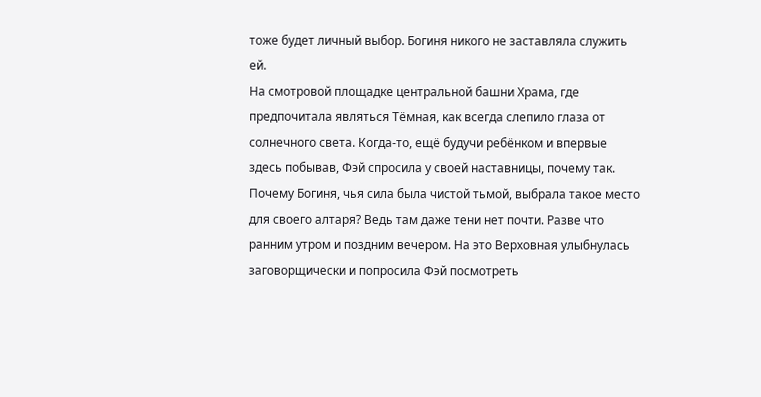тоже будет личный выбор. Богиня никого не заставляла служить ей.
На смотровой площадке центральной башни Храма, где предпочитала являться Тёмная, как всегда слепило глаза от солнечного света. Когда-то, ещё будучи ребёнком и впервые здесь побывав, Фэй спросила у своей наставницы, почему так. Почему Богиня, чья сила была чистой тьмой, выбрала такое место для своего алтаря? Ведь там даже тени нет почти. Разве что ранним утром и поздним вечером. На это Верховная улыбнулась заговорщически и попросила Фэй посмотреть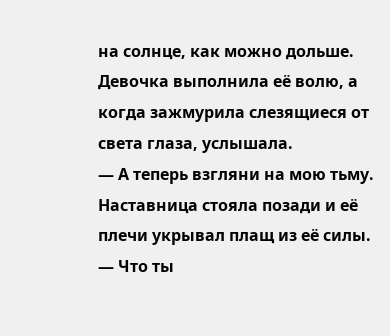на солнце, как можно дольше. Девочка выполнила её волю, а когда зажмурила слезящиеся от света глаза, услышала.
— А теперь взгляни на мою тьму.
Наставница стояла позади и её плечи укрывал плащ из её силы.
— Что ты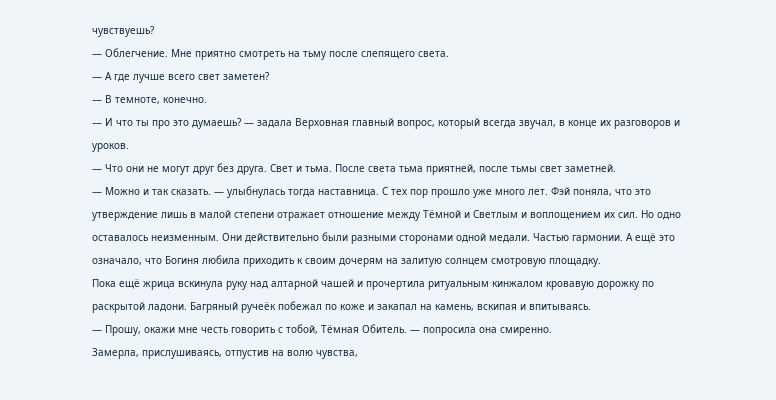чувствуешь?
— Облегчение. Мне приятно смотреть на тьму после слепящего света.
— А где лучше всего свет заметен?
— В темноте, конечно.
— И что ты про это думаешь? — задала Верховная главный вопрос, который всегда звучал, в конце их разговоров и уроков.
— Что они не могут друг без друга. Свет и тьма. После света тьма приятней, после тьмы свет заметней.
— Можно и так сказать. — улыбнулась тогда наставница. С тех пор прошло уже много лет. Фэй поняла, что это утверждение лишь в малой степени отражает отношение между Тёмной и Светлым и воплощением их сил. Но одно оставалось неизменным. Они действительно были разными сторонами одной медали. Частью гармонии. А ещё это означало, что Богиня любила приходить к своим дочерям на залитую солнцем смотровую площадку.
Пока ещё жрица вскинула руку над алтарной чашей и прочертила ритуальным кинжалом кровавую дорожку по раскрытой ладони. Багряный ручеёк побежал по коже и закапал на камень, вскипая и впитываясь.
— Прошу, окажи мне честь говорить с тобой, Тёмная Обитель. — попросила она смиренно.
Замерла, прислушиваясь, отпустив на волю чувства,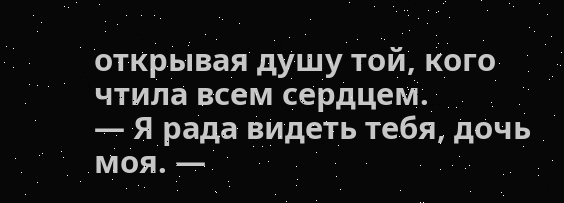открывая душу той, кого чтила всем сердцем.
— Я рада видеть тебя, дочь моя. —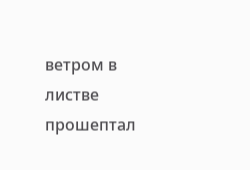ветром в листве прошептал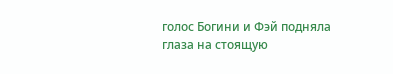голос Богини и Фэй подняла глаза на стоящую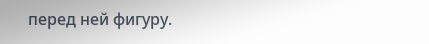перед ней фигуру.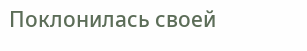Поклонилась своей